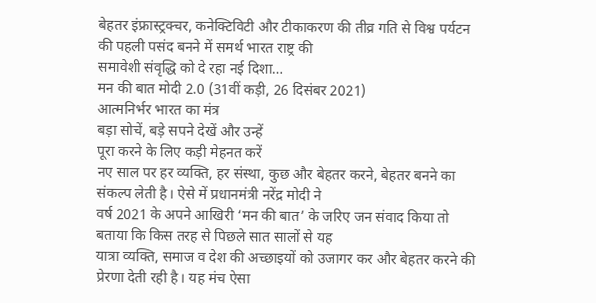बेहतर इंफ्रास्ट्रक्चर, कनेक्टिविटी और टीकाकरण की तीव्र गति से विश्व पर्यटन की पहली पसंद बनने में समर्थ भारत राष्ट्र की
समावेशी संवृद्धि को दे रहा नई दिशा…
मन की बात मोदी 2.0 (31वीं कड़ी, 26 दिसंबर 2021)
आत्मनिर्भर भारत का मंत्र
बड़ा सोचें, बड़े सपने देखें और उन्हें
पूरा करने के लिए कड़ी मेहनत करें
नए साल पर हर व्यक्ति, हर संस्था, कुछ और बेहतर करने, बेहतर बनने का संकल्प लेती है। ऐसे में प्रधानमंत्री नरेंद्र मोदी ने
वर्ष 2021 के अपने आखिरी ‘मन की बात’ के जरिए जन संवाद किया तो बताया कि किस तरह से पिछले सात सालों से यह
यात्रा व्यक्ति, समाज व देश की अच्छाइयों को उजागर कर और बेहतर करने की प्रेरणा देती रही है। यह मंच ऐसा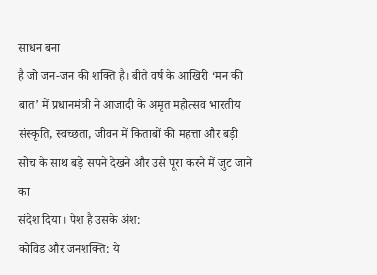साधन बना
है जो जन-जन की शक्ति है। बीते वर्ष के आखिरी ‘मन की बात’ में प्रधानमंत्री ने आजादी के अमृत महोत्सव भारतीय
संस्कृति, स्वच्छता, जीवन में किताबों की महत्ता और बड़ी सोच के साथ बड़े सपने देखने और उसे पूरा करने में जुट जाने का
संदेश दिया। पेश है उसके अंश:
कोविड और जनशक्ति: ये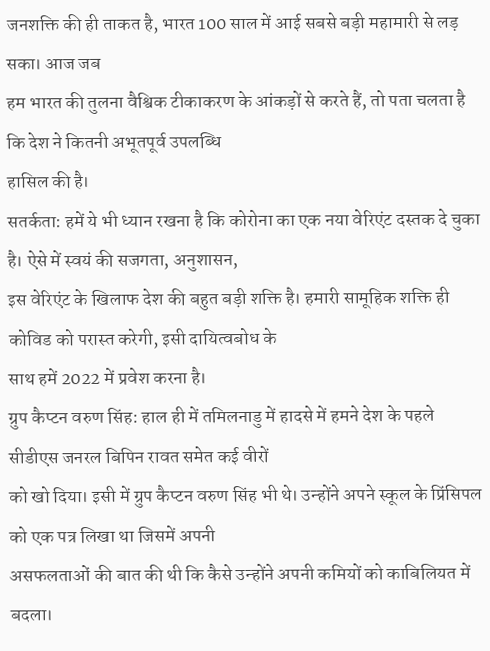जनशक्ति की ही ताकत है, भारत 100 साल में आई सबसे बड़ी महामारी से लड़ सका। आज जब
हम भारत की तुलना वैश्विक टीकाकरण के आंकड़ों से करते हैं, तो पता चलता है कि देश ने कितनी अभूतपूर्व उपलब्धि
हासिल की है।
सतर्कता: हमें ये भी ध्यान रखना है कि कोरोना का एक नया वेरिएंट दस्तक दे चुका है। ऐसे में स्वयं की सजगता, अनुशासन,
इस वेरिएंट के खिलाफ देश की बहुत बड़ी शक्ति है। हमारी सामूहिक शक्ति ही कोविड को परास्त करेगी, इसी दायित्वबोध के
साथ हमें 2022 में प्रवेश करना है।
ग्रुप कैप्टन वरुण सिंह: हाल ही में तमिलनाडु में हादसे में हमने देश के पहले सीडीएस जनरल बिपिन रावत समेत कई वीरों
को खो दिया। इसी में ग्रुप कैप्टन वरुण सिंह भी थे। उन्होंने अपने स्कूल के प्रिंसिपल को एक पत्र लिखा था जिसमें अपनी
असफलताओं की बात की थी कि कैसे उन्होंने अपनी कमियों को काबिलियत में बदला।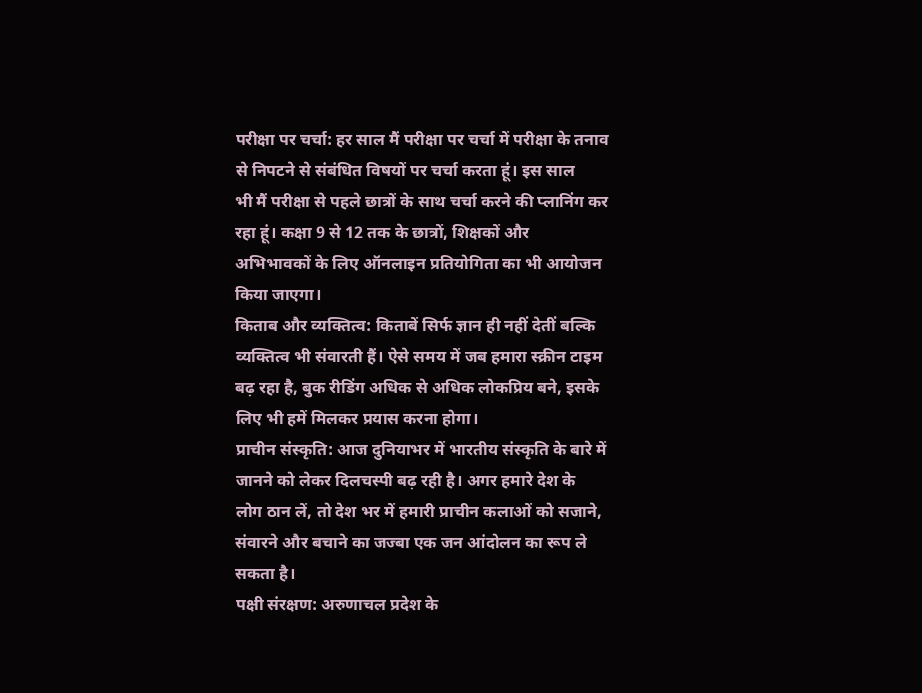परीक्षा पर चर्चा: हर साल मैं परीक्षा पर चर्चा में परीक्षा के तनाव से निपटने से संबंधित विषयों पर चर्चा करता हूं। इस साल
भी मैं परीक्षा से पहले छात्रों के साथ चर्चा करने की प्लानिंग कर रहा हूं। कक्षा 9 से 12 तक के छात्रों, शिक्षकों और
अभिभावकों के लिए ऑनलाइन प्रतियोगिता का भी आयोजन किया जाएगा।
किताब और व्यक्तित्व: किताबें सिर्फ ज्ञान ही नहीं देतीं बल्कि व्यक्तित्व भी संवारती हैं। ऐसे समय में जब हमारा स्क्रीन टाइम
बढ़ रहा है, बुक रीडिंग अधिक से अधिक लोकप्रिय बने, इसके लिए भी हमें मिलकर प्रयास करना होगा।
प्राचीन संस्कृति: आज दुनियाभर में भारतीय संस्कृति के बारे में जानने को लेकर दिलचस्पी बढ़ रही है। अगर हमारे देश के
लोग ठान लें, तो देश भर में हमारी प्राचीन कलाओं को सजाने, संवारने और बचाने का जज्बा एक जन आंदोलन का रूप ले
सकता है।
पक्षी संरक्षण: अरुणाचल प्रदेश के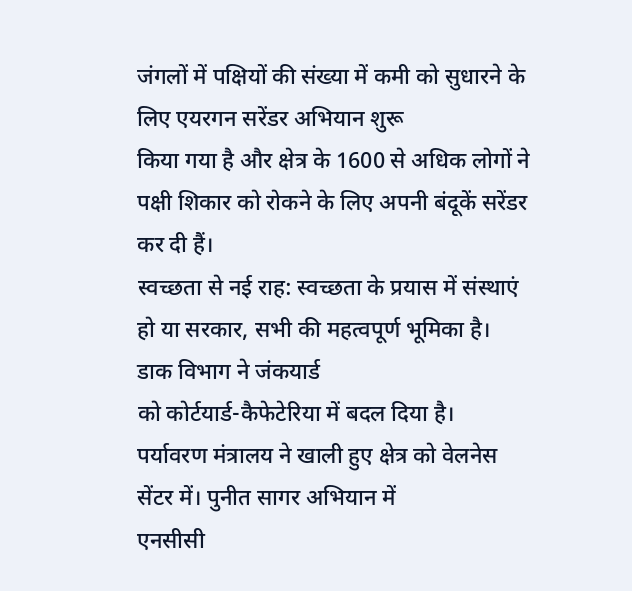जंगलों में पक्षियों की संख्या में कमी को सुधारने के लिए एयरगन सरेंडर अभियान शुरू
किया गया है और क्षेत्र के 1600 से अधिक लोगों ने पक्षी शिकार को रोकने के लिए अपनी बंदूकें सरेंडर कर दी हैं।
स्वच्छता से नई राह: स्वच्छता के प्रयास में संस्थाएं हो या सरकार, सभी की महत्वपूर्ण भूमिका है। डाक विभाग ने जंकयार्ड
को कोर्टयार्ड-कैफेटेरिया में बदल दिया है। पर्यावरण मंत्रालय ने खाली हुए क्षेत्र को वेलनेस सेंटर में। पुनीत सागर अभियान में
एनसीसी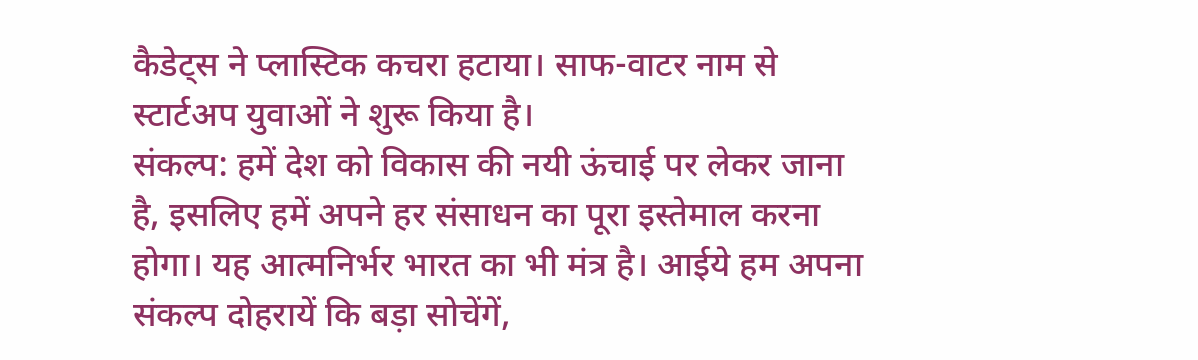कैडेट्स ने प्लास्टिक कचरा हटाया। साफ-वाटर नाम से स्टार्टअप युवाओं ने शुरू किया है।
संकल्प: हमें देश को विकास की नयी ऊंचाई पर लेकर जाना है, इसलिए हमें अपने हर संसाधन का पूरा इस्तेमाल करना
होगा। यह आत्मनिर्भर भारत का भी मंत्र है। आईये हम अपना संकल्प दोहरायें कि बड़ा सोचेंगें,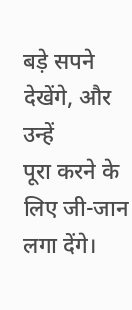बड़े सपने देखेंगे, और उन्हें
पूरा करने के लिए जी-जान लगा देंगे।